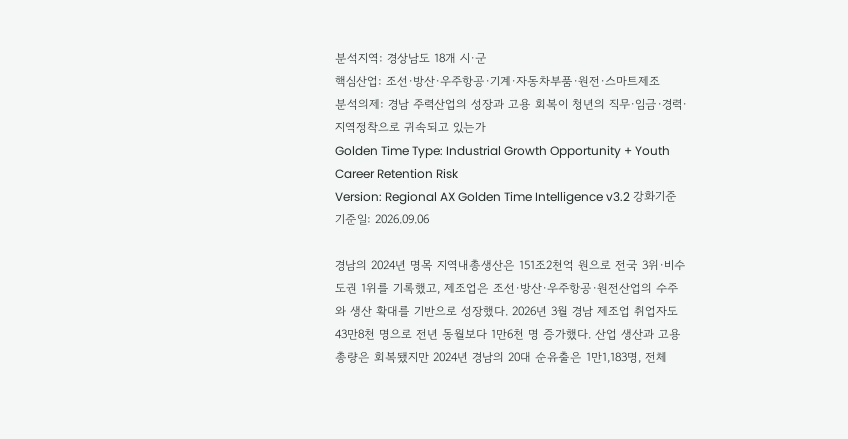분석지역: 경상남도 18개 시·군
핵심산업: 조선·방산·우주항공·기계·자동차부품·원전·스마트제조
분석의제: 경남 주력산업의 성장과 고용 회복이 청년의 직무·임금·경력·지역정착으로 귀속되고 있는가
Golden Time Type: Industrial Growth Opportunity + Youth Career Retention Risk
Version: Regional AX Golden Time Intelligence v3.2 강화기준
기준일: 2026.09.06

경남의 2024년 명목 지역내총생산은 151조2천억 원으로 전국 3위·비수도권 1위를 기록했고, 제조업은 조선·방산·우주항공·원전산업의 수주와 생산 확대를 기반으로 성장했다. 2026년 3월 경남 제조업 취업자도 43만8천 명으로 전년 동월보다 1만6천 명 증가했다. 산업 생산과 고용 총량은 회복됐지만 2024년 경남의 20대 순유출은 1만1,183명, 전체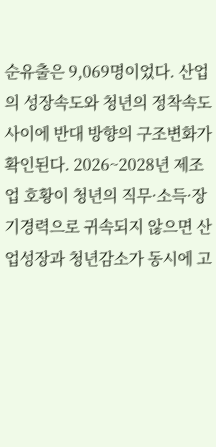순유출은 9,069명이었다. 산업의 성장속도와 청년의 정착속도 사이에 반대 방향의 구조변화가 확인된다. 2026~2028년 제조업 호황이 청년의 직무·소득·장기경력으로 귀속되지 않으면 산업성장과 청년감소가 동시에 고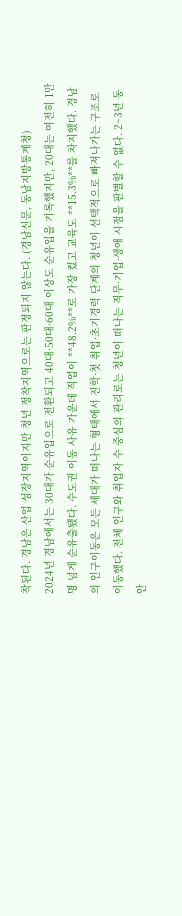착된다. 경남은 산업 성장지역이지만 청년 정착지역으로는 판정되지 않는다. (경남신문, 동남지방통계청)
2024년 경남에서는 30대가 순유입으로 전환되고 40대·50대·60대 이상도 순유입을 기록했지만, 20대는 여전히 1만 명 넘게 순유출됐다. 수도권 이동 사유 가운데 직업이 **48.2%**로 가장 컸고 교육도 **15.3%**를 차지했다. 경남의 인구이동은 모든 세대가 떠나는 형태에서 진학·첫 취업·초기경력 단계의 청년이 선택적으로 빠져나가는 구조로 이동했다. 전체 인구와 취업자 수 중심의 관리로는 청년이 떠나는 직무·기업·생애 시점을 판별할 수 없다. 2~3년 동안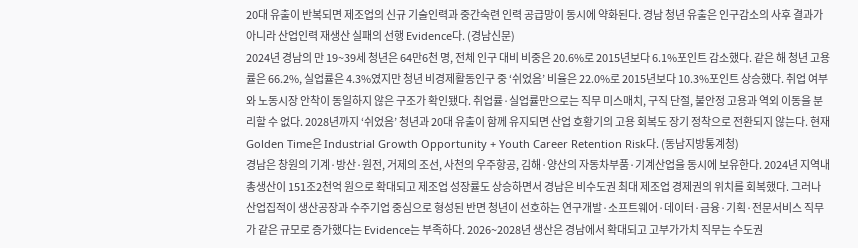20대 유출이 반복되면 제조업의 신규 기술인력과 중간숙련 인력 공급망이 동시에 약화된다. 경남 청년 유출은 인구감소의 사후 결과가 아니라 산업인력 재생산 실패의 선행 Evidence다. (경남신문)
2024년 경남의 만 19~39세 청년은 64만6천 명, 전체 인구 대비 비중은 20.6%로 2015년보다 6.1%포인트 감소했다. 같은 해 청년 고용률은 66.2%, 실업률은 4.3%였지만 청년 비경제활동인구 중 ‘쉬었음’ 비율은 22.0%로 2015년보다 10.3%포인트 상승했다. 취업 여부와 노동시장 안착이 동일하지 않은 구조가 확인됐다. 취업률·실업률만으로는 직무 미스매치, 구직 단절, 불안정 고용과 역외 이동을 분리할 수 없다. 2028년까지 ‘쉬었음’ 청년과 20대 유출이 함께 유지되면 산업 호황기의 고용 회복도 장기 정착으로 전환되지 않는다. 현재 Golden Time은 Industrial Growth Opportunity + Youth Career Retention Risk다. (동남지방통계청)
경남은 창원의 기계·방산·원전, 거제의 조선, 사천의 우주항공, 김해·양산의 자동차부품·기계산업을 동시에 보유한다. 2024년 지역내총생산이 151조2천억 원으로 확대되고 제조업 성장률도 상승하면서 경남은 비수도권 최대 제조업 경제권의 위치를 회복했다. 그러나 산업집적이 생산공장과 수주기업 중심으로 형성된 반면 청년이 선호하는 연구개발·소프트웨어·데이터·금융·기획·전문서비스 직무가 같은 규모로 증가했다는 Evidence는 부족하다. 2026~2028년 생산은 경남에서 확대되고 고부가가치 직무는 수도권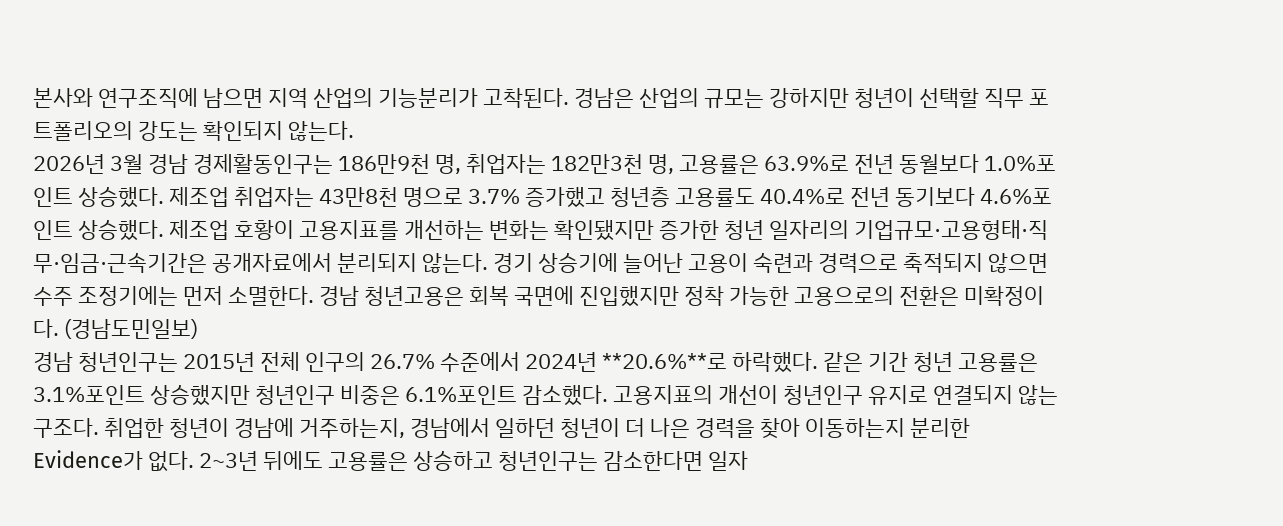본사와 연구조직에 남으면 지역 산업의 기능분리가 고착된다. 경남은 산업의 규모는 강하지만 청년이 선택할 직무 포트폴리오의 강도는 확인되지 않는다.
2026년 3월 경남 경제활동인구는 186만9천 명, 취업자는 182만3천 명, 고용률은 63.9%로 전년 동월보다 1.0%포인트 상승했다. 제조업 취업자는 43만8천 명으로 3.7% 증가했고 청년층 고용률도 40.4%로 전년 동기보다 4.6%포인트 상승했다. 제조업 호황이 고용지표를 개선하는 변화는 확인됐지만 증가한 청년 일자리의 기업규모·고용형태·직무·임금·근속기간은 공개자료에서 분리되지 않는다. 경기 상승기에 늘어난 고용이 숙련과 경력으로 축적되지 않으면 수주 조정기에는 먼저 소멸한다. 경남 청년고용은 회복 국면에 진입했지만 정착 가능한 고용으로의 전환은 미확정이다. (경남도민일보)
경남 청년인구는 2015년 전체 인구의 26.7% 수준에서 2024년 **20.6%**로 하락했다. 같은 기간 청년 고용률은 3.1%포인트 상승했지만 청년인구 비중은 6.1%포인트 감소했다. 고용지표의 개선이 청년인구 유지로 연결되지 않는 구조다. 취업한 청년이 경남에 거주하는지, 경남에서 일하던 청년이 더 나은 경력을 찾아 이동하는지 분리한 Evidence가 없다. 2~3년 뒤에도 고용률은 상승하고 청년인구는 감소한다면 일자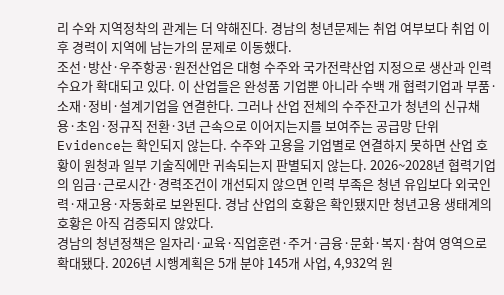리 수와 지역정착의 관계는 더 약해진다. 경남의 청년문제는 취업 여부보다 취업 이후 경력이 지역에 남는가의 문제로 이동했다.
조선·방산·우주항공·원전산업은 대형 수주와 국가전략산업 지정으로 생산과 인력수요가 확대되고 있다. 이 산업들은 완성품 기업뿐 아니라 수백 개 협력기업과 부품·소재·정비·설계기업을 연결한다. 그러나 산업 전체의 수주잔고가 청년의 신규채용·초임·정규직 전환·3년 근속으로 이어지는지를 보여주는 공급망 단위 Evidence는 확인되지 않는다. 수주와 고용을 기업별로 연결하지 못하면 산업 호황이 원청과 일부 기술직에만 귀속되는지 판별되지 않는다. 2026~2028년 협력기업의 임금·근로시간·경력조건이 개선되지 않으면 인력 부족은 청년 유입보다 외국인력·재고용·자동화로 보완된다. 경남 산업의 호황은 확인됐지만 청년고용 생태계의 호황은 아직 검증되지 않았다.
경남의 청년정책은 일자리·교육·직업훈련·주거·금융·문화·복지·참여 영역으로 확대됐다. 2026년 시행계획은 5개 분야 145개 사업, 4,932억 원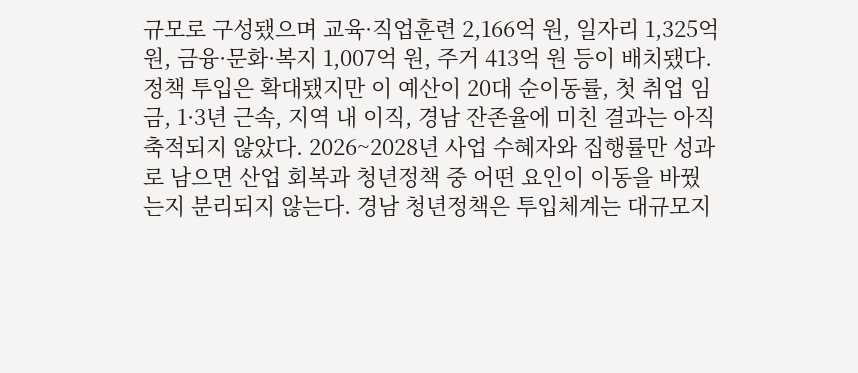규모로 구성됐으며 교육·직업훈련 2,166억 원, 일자리 1,325억 원, 금융·문화·복지 1,007억 원, 주거 413억 원 등이 배치됐다. 정책 투입은 확대됐지만 이 예산이 20대 순이동률, 첫 취업 임금, 1·3년 근속, 지역 내 이직, 경남 잔존율에 미친 결과는 아직 축적되지 않았다. 2026~2028년 사업 수혜자와 집행률만 성과로 남으면 산업 회복과 청년정책 중 어떤 요인이 이동을 바꿨는지 분리되지 않는다. 경남 청년정책은 투입체계는 대규모지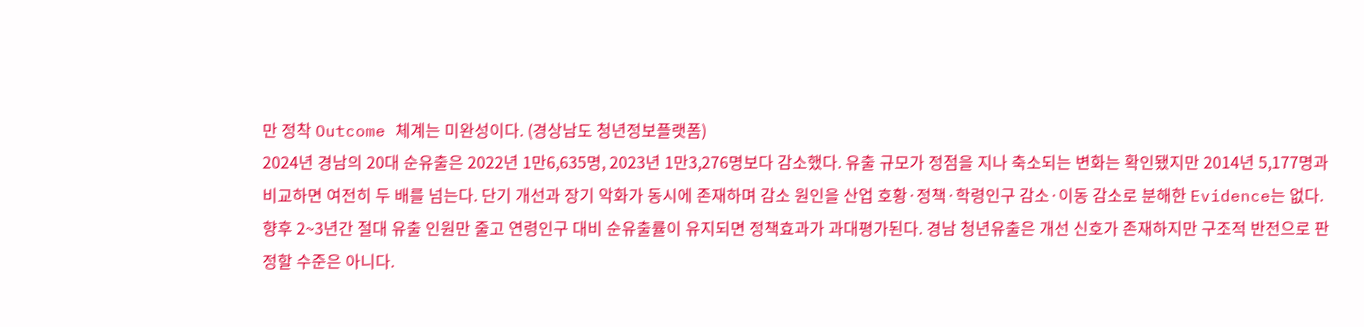만 정착 Outcome 체계는 미완성이다. (경상남도 청년정보플랫폼)
2024년 경남의 20대 순유출은 2022년 1만6,635명, 2023년 1만3,276명보다 감소했다. 유출 규모가 정점을 지나 축소되는 변화는 확인됐지만 2014년 5,177명과 비교하면 여전히 두 배를 넘는다. 단기 개선과 장기 악화가 동시에 존재하며 감소 원인을 산업 호황·정책·학령인구 감소·이동 감소로 분해한 Evidence는 없다. 향후 2~3년간 절대 유출 인원만 줄고 연령인구 대비 순유출률이 유지되면 정책효과가 과대평가된다. 경남 청년유출은 개선 신호가 존재하지만 구조적 반전으로 판정할 수준은 아니다.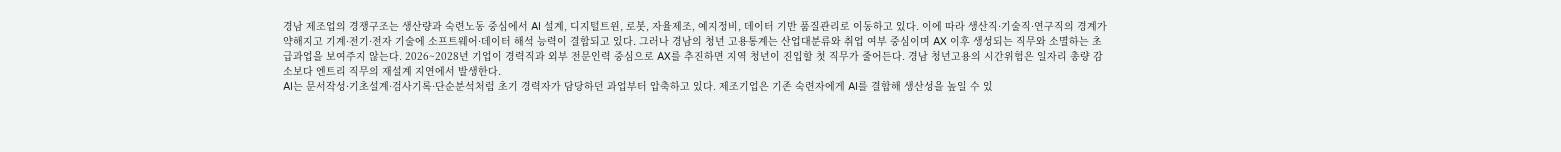경남 제조업의 경쟁구조는 생산량과 숙련노동 중심에서 AI 설계, 디지털트윈, 로봇, 자율제조, 예지정비, 데이터 기반 품질관리로 이동하고 있다. 이에 따라 생산직·기술직·연구직의 경계가 약해지고 기계·전기·전자 기술에 소프트웨어·데이터 해석 능력이 결합되고 있다. 그러나 경남의 청년 고용통계는 산업대분류와 취업 여부 중심이며 AX 이후 생성되는 직무와 소멸하는 초급과업을 보여주지 않는다. 2026~2028년 기업이 경력직과 외부 전문인력 중심으로 AX를 추진하면 지역 청년이 진입할 첫 직무가 줄어든다. 경남 청년고용의 시간위험은 일자리 총량 감소보다 엔트리 직무의 재설계 지연에서 발생한다.
AI는 문서작성·기초설계·검사기록·단순분석처럼 초기 경력자가 담당하던 과업부터 압축하고 있다. 제조기업은 기존 숙련자에게 AI를 결합해 생산성을 높일 수 있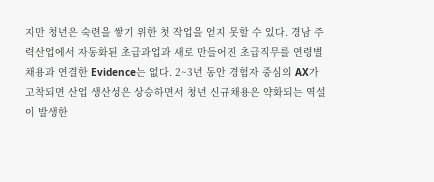지만 청년은 숙련을 쌓기 위한 첫 작업을 얻지 못할 수 있다. 경남 주력산업에서 자동화된 초급과업과 새로 만들어진 초급직무를 연령별 채용과 연결한 Evidence는 없다. 2~3년 동안 경험자 중심의 AX가 고착되면 산업 생산성은 상승하면서 청년 신규채용은 약화되는 역설이 발생한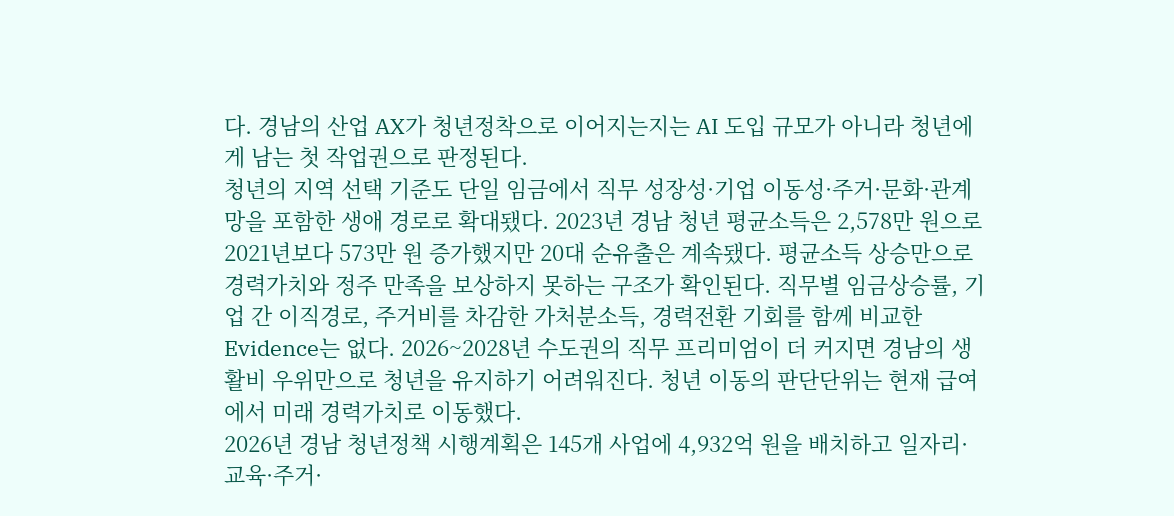다. 경남의 산업 AX가 청년정착으로 이어지는지는 AI 도입 규모가 아니라 청년에게 남는 첫 작업권으로 판정된다.
청년의 지역 선택 기준도 단일 임금에서 직무 성장성·기업 이동성·주거·문화·관계망을 포함한 생애 경로로 확대됐다. 2023년 경남 청년 평균소득은 2,578만 원으로 2021년보다 573만 원 증가했지만 20대 순유출은 계속됐다. 평균소득 상승만으로 경력가치와 정주 만족을 보상하지 못하는 구조가 확인된다. 직무별 임금상승률, 기업 간 이직경로, 주거비를 차감한 가처분소득, 경력전환 기회를 함께 비교한 Evidence는 없다. 2026~2028년 수도권의 직무 프리미엄이 더 커지면 경남의 생활비 우위만으로 청년을 유지하기 어려워진다. 청년 이동의 판단단위는 현재 급여에서 미래 경력가치로 이동했다.
2026년 경남 청년정책 시행계획은 145개 사업에 4,932억 원을 배치하고 일자리·교육·주거·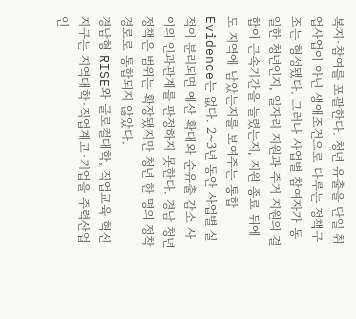복지·참여를 포괄한다. 청년 유출을 단일 취업사업이 아닌 생애조건으로 다루는 정책구조는 형성됐다. 그러나 사업별 참여자가 동일한 청년인지, 일자리 지원과 주거 지원의 결합이 근속기간을 늘렸는지, 지원 종료 뒤에도 지역에 남았는지를 보여주는 통합 Evidence는 없다. 2~3년 동안 사업별 실적이 분리되면 예산 확대와 순유출 감소 사이의 인과관계를 판정하지 못한다. 경남 청년정책은 범위는 확장됐지만 청년 한 명의 정착경로로 통합되지 않았다.
경남형 RISE와 글로컬대학, 직업교육 혁신지구는 지역대학·직업계고·기업을 주력산업 인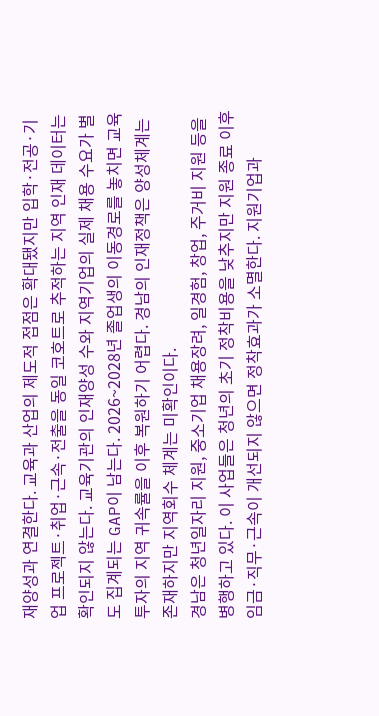재양성과 연결한다. 교육과 산업의 제도적 접점은 확대됐지만 입학·전공·기업 프로젝트·취업·근속·전출을 동일 코호트로 추적하는 지역 인재 데이터는 확인되지 않는다. 교육기관의 인재양성 수와 지역기업의 실제 채용 수요가 별도 집계되는 GAP이 남는다. 2026~2028년 졸업생의 이동경로를 놓치면 교육투자의 지역 귀속률을 이후 복원하기 어렵다. 경남의 인재정책은 양성체계는 존재하지만 지역회수 체계는 미확인이다.
경남은 청년일자리 지원, 중소기업 채용장려, 일경험, 창업, 주거비 지원 등을 병행하고 있다. 이 사업들은 청년의 초기 정착비용을 낮추지만 지원 종료 이후 임금·직무·근속이 개선되지 않으면 정착효과가 소멸한다. 지원기업과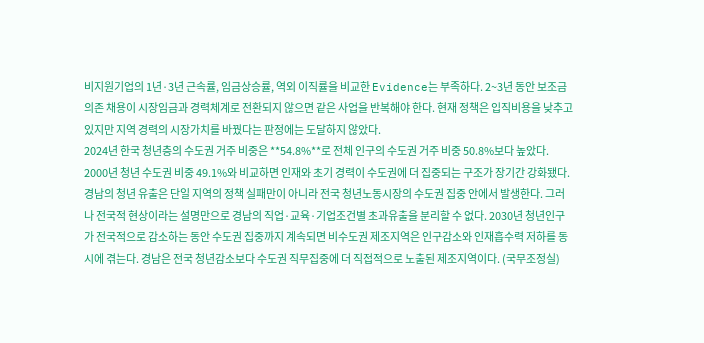비지원기업의 1년·3년 근속률, 임금상승률, 역외 이직률을 비교한 Evidence는 부족하다. 2~3년 동안 보조금 의존 채용이 시장임금과 경력체계로 전환되지 않으면 같은 사업을 반복해야 한다. 현재 정책은 입직비용을 낮추고 있지만 지역 경력의 시장가치를 바꿨다는 판정에는 도달하지 않았다.
2024년 한국 청년층의 수도권 거주 비중은 **54.8%**로 전체 인구의 수도권 거주 비중 50.8%보다 높았다. 2000년 청년 수도권 비중 49.1%와 비교하면 인재와 초기 경력이 수도권에 더 집중되는 구조가 장기간 강화됐다. 경남의 청년 유출은 단일 지역의 정책 실패만이 아니라 전국 청년노동시장의 수도권 집중 안에서 발생한다. 그러나 전국적 현상이라는 설명만으로 경남의 직업·교육·기업조건별 초과유출을 분리할 수 없다. 2030년 청년인구가 전국적으로 감소하는 동안 수도권 집중까지 계속되면 비수도권 제조지역은 인구감소와 인재흡수력 저하를 동시에 겪는다. 경남은 전국 청년감소보다 수도권 직무집중에 더 직접적으로 노출된 제조지역이다. (국무조정실)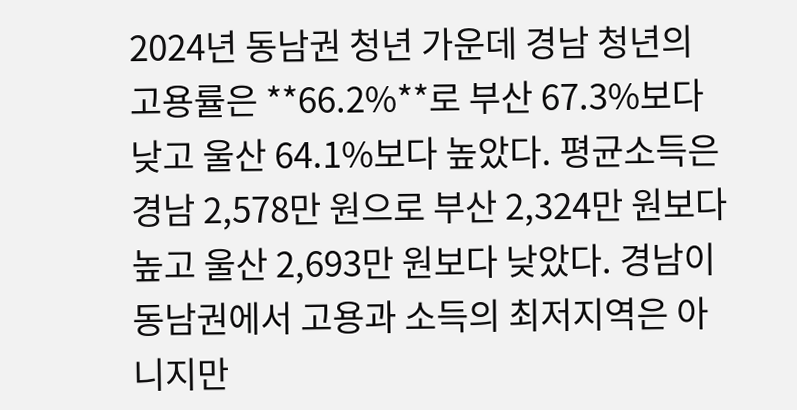2024년 동남권 청년 가운데 경남 청년의 고용률은 **66.2%**로 부산 67.3%보다 낮고 울산 64.1%보다 높았다. 평균소득은 경남 2,578만 원으로 부산 2,324만 원보다 높고 울산 2,693만 원보다 낮았다. 경남이 동남권에서 고용과 소득의 최저지역은 아니지만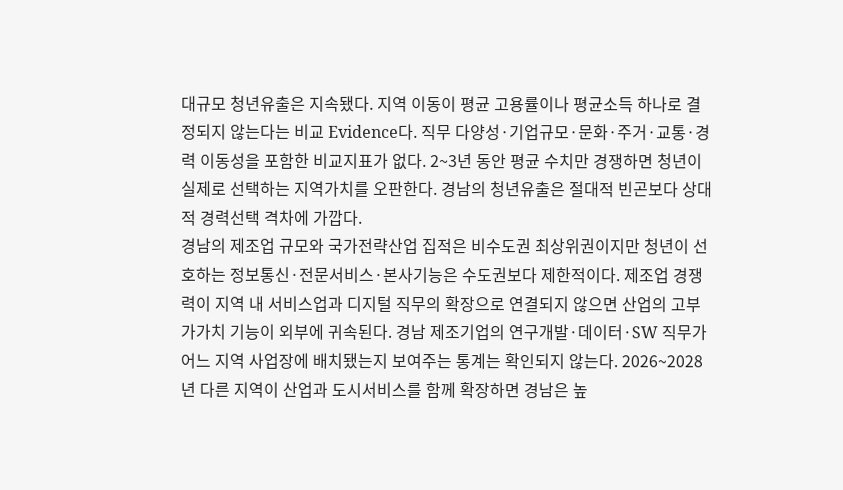대규모 청년유출은 지속됐다. 지역 이동이 평균 고용률이나 평균소득 하나로 결정되지 않는다는 비교 Evidence다. 직무 다양성·기업규모·문화·주거·교통·경력 이동성을 포함한 비교지표가 없다. 2~3년 동안 평균 수치만 경쟁하면 청년이 실제로 선택하는 지역가치를 오판한다. 경남의 청년유출은 절대적 빈곤보다 상대적 경력선택 격차에 가깝다.
경남의 제조업 규모와 국가전략산업 집적은 비수도권 최상위권이지만 청년이 선호하는 정보통신·전문서비스·본사기능은 수도권보다 제한적이다. 제조업 경쟁력이 지역 내 서비스업과 디지털 직무의 확장으로 연결되지 않으면 산업의 고부가가치 기능이 외부에 귀속된다. 경남 제조기업의 연구개발·데이터·SW 직무가 어느 지역 사업장에 배치됐는지 보여주는 통계는 확인되지 않는다. 2026~2028년 다른 지역이 산업과 도시서비스를 함께 확장하면 경남은 높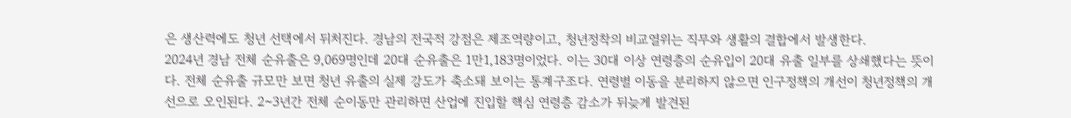은 생산력에도 청년 선택에서 뒤처진다. 경남의 전국적 강점은 제조역량이고, 청년정착의 비교열위는 직무와 생활의 결합에서 발생한다.
2024년 경남 전체 순유출은 9,069명인데 20대 순유출은 1만1,183명이었다. 이는 30대 이상 연령층의 순유입이 20대 유출 일부를 상쇄했다는 뜻이다. 전체 순유출 규모만 보면 청년 유출의 실제 강도가 축소돼 보이는 통계구조다. 연령별 이동을 분리하지 않으면 인구정책의 개선이 청년정책의 개선으로 오인된다. 2~3년간 전체 순이동만 관리하면 산업에 진입할 핵심 연령층 감소가 뒤늦게 발견된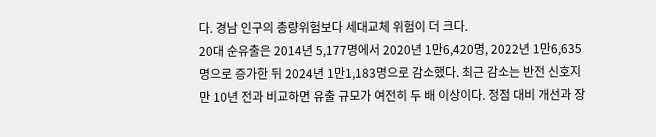다. 경남 인구의 총량위험보다 세대교체 위험이 더 크다.
20대 순유출은 2014년 5,177명에서 2020년 1만6,420명, 2022년 1만6,635명으로 증가한 뒤 2024년 1만1,183명으로 감소했다. 최근 감소는 반전 신호지만 10년 전과 비교하면 유출 규모가 여전히 두 배 이상이다. 정점 대비 개선과 장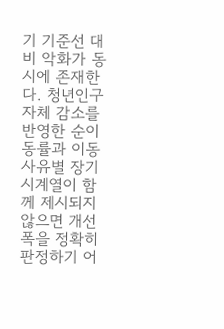기 기준선 대비 악화가 동시에 존재한다. 청년인구 자체 감소를 반영한 순이동률과 이동사유별 장기 시계열이 함께 제시되지 않으면 개선 폭을 정확히 판정하기 어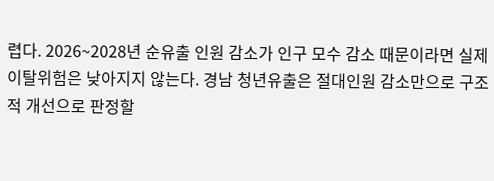렵다. 2026~2028년 순유출 인원 감소가 인구 모수 감소 때문이라면 실제 이탈위험은 낮아지지 않는다. 경남 청년유출은 절대인원 감소만으로 구조적 개선으로 판정할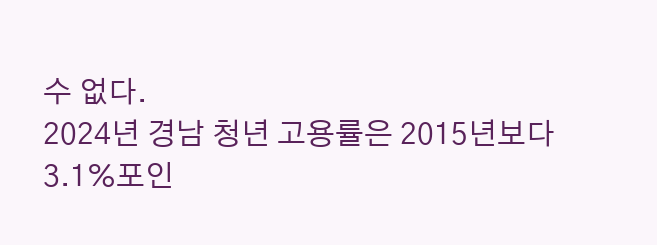수 없다.
2024년 경남 청년 고용률은 2015년보다 3.1%포인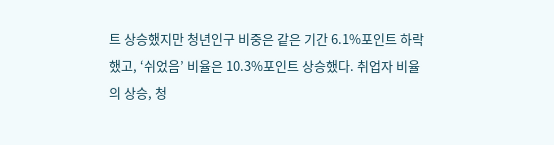트 상승했지만 청년인구 비중은 같은 기간 6.1%포인트 하락했고, ‘쉬었음’ 비율은 10.3%포인트 상승했다. 취업자 비율의 상승, 청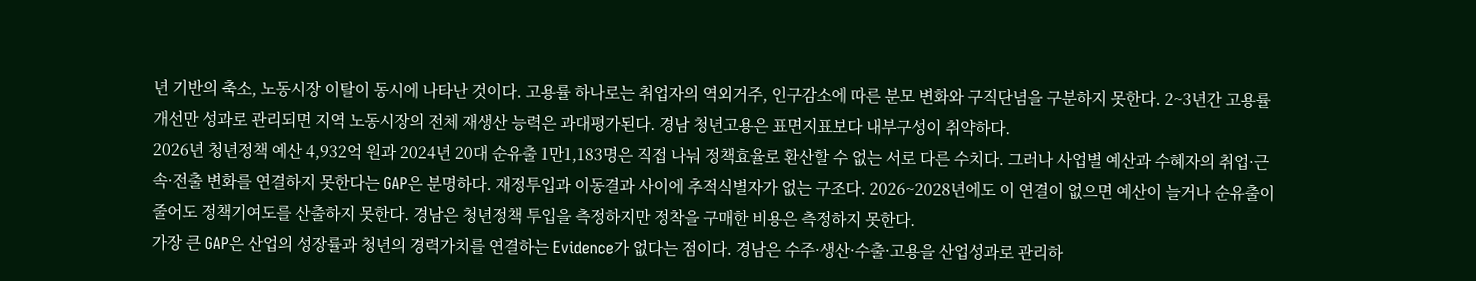년 기반의 축소, 노동시장 이탈이 동시에 나타난 것이다. 고용률 하나로는 취업자의 역외거주, 인구감소에 따른 분모 변화와 구직단념을 구분하지 못한다. 2~3년간 고용률 개선만 성과로 관리되면 지역 노동시장의 전체 재생산 능력은 과대평가된다. 경남 청년고용은 표면지표보다 내부구성이 취약하다.
2026년 청년정책 예산 4,932억 원과 2024년 20대 순유출 1만1,183명은 직접 나눠 정책효율로 환산할 수 없는 서로 다른 수치다. 그러나 사업별 예산과 수혜자의 취업·근속·전출 변화를 연결하지 못한다는 GAP은 분명하다. 재정투입과 이동결과 사이에 추적식별자가 없는 구조다. 2026~2028년에도 이 연결이 없으면 예산이 늘거나 순유출이 줄어도 정책기여도를 산출하지 못한다. 경남은 청년정책 투입을 측정하지만 정착을 구매한 비용은 측정하지 못한다.
가장 큰 GAP은 산업의 성장률과 청년의 경력가치를 연결하는 Evidence가 없다는 점이다. 경남은 수주·생산·수출·고용을 산업성과로 관리하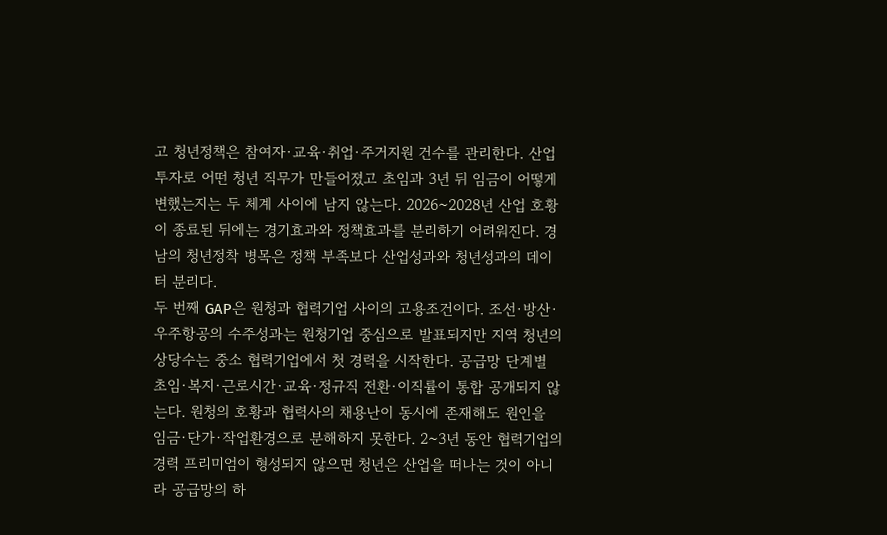고 청년정책은 참여자·교육·취업·주거지원 건수를 관리한다. 산업투자로 어떤 청년 직무가 만들어졌고 초임과 3년 뒤 임금이 어떻게 변했는지는 두 체계 사이에 남지 않는다. 2026~2028년 산업 호황이 종료된 뒤에는 경기효과와 정책효과를 분리하기 어려워진다. 경남의 청년정착 병목은 정책 부족보다 산업성과와 청년성과의 데이터 분리다.
두 번째 GAP은 원청과 협력기업 사이의 고용조건이다. 조선·방산·우주항공의 수주성과는 원청기업 중심으로 발표되지만 지역 청년의 상당수는 중소 협력기업에서 첫 경력을 시작한다. 공급망 단계별 초임·복지·근로시간·교육·정규직 전환·이직률이 통합 공개되지 않는다. 원청의 호황과 협력사의 채용난이 동시에 존재해도 원인을 임금·단가·작업환경으로 분해하지 못한다. 2~3년 동안 협력기업의 경력 프리미엄이 형성되지 않으면 청년은 산업을 떠나는 것이 아니라 공급망의 하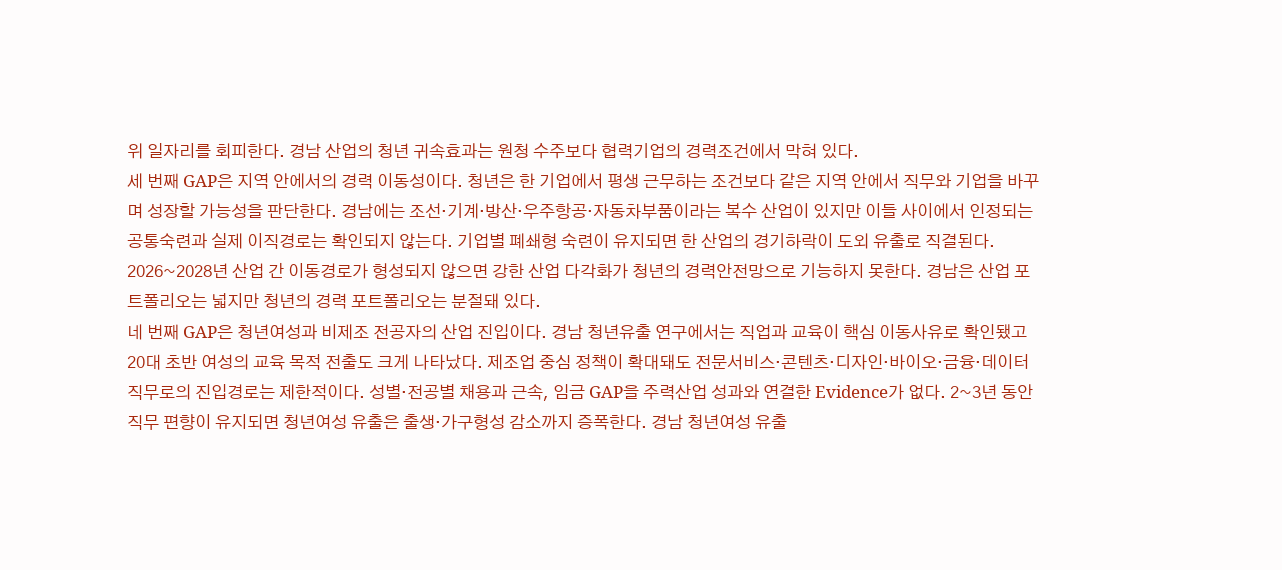위 일자리를 회피한다. 경남 산업의 청년 귀속효과는 원청 수주보다 협력기업의 경력조건에서 막혀 있다.
세 번째 GAP은 지역 안에서의 경력 이동성이다. 청년은 한 기업에서 평생 근무하는 조건보다 같은 지역 안에서 직무와 기업을 바꾸며 성장할 가능성을 판단한다. 경남에는 조선·기계·방산·우주항공·자동차부품이라는 복수 산업이 있지만 이들 사이에서 인정되는 공통숙련과 실제 이직경로는 확인되지 않는다. 기업별 폐쇄형 숙련이 유지되면 한 산업의 경기하락이 도외 유출로 직결된다. 2026~2028년 산업 간 이동경로가 형성되지 않으면 강한 산업 다각화가 청년의 경력안전망으로 기능하지 못한다. 경남은 산업 포트폴리오는 넓지만 청년의 경력 포트폴리오는 분절돼 있다.
네 번째 GAP은 청년여성과 비제조 전공자의 산업 진입이다. 경남 청년유출 연구에서는 직업과 교육이 핵심 이동사유로 확인됐고 20대 초반 여성의 교육 목적 전출도 크게 나타났다. 제조업 중심 정책이 확대돼도 전문서비스·콘텐츠·디자인·바이오·금융·데이터 직무로의 진입경로는 제한적이다. 성별·전공별 채용과 근속, 임금 GAP을 주력산업 성과와 연결한 Evidence가 없다. 2~3년 동안 직무 편향이 유지되면 청년여성 유출은 출생·가구형성 감소까지 증폭한다. 경남 청년여성 유출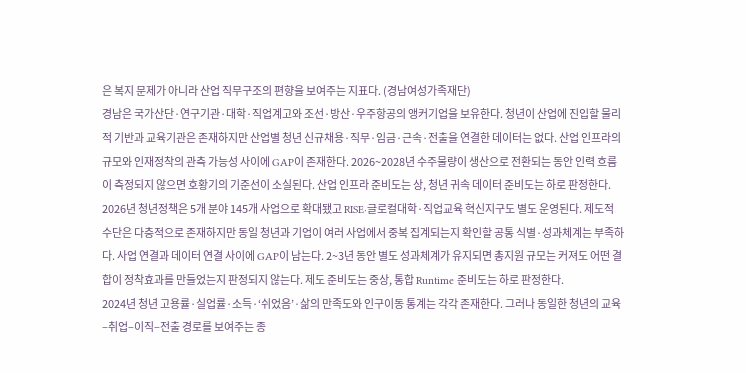은 복지 문제가 아니라 산업 직무구조의 편향을 보여주는 지표다. (경남여성가족재단)
경남은 국가산단·연구기관·대학·직업계고와 조선·방산·우주항공의 앵커기업을 보유한다. 청년이 산업에 진입할 물리적 기반과 교육기관은 존재하지만 산업별 청년 신규채용·직무·임금·근속·전출을 연결한 데이터는 없다. 산업 인프라의 규모와 인재정착의 관측 가능성 사이에 GAP이 존재한다. 2026~2028년 수주물량이 생산으로 전환되는 동안 인력 흐름이 측정되지 않으면 호황기의 기준선이 소실된다. 산업 인프라 준비도는 상, 청년 귀속 데이터 준비도는 하로 판정한다.
2026년 청년정책은 5개 분야 145개 사업으로 확대됐고 RISE·글로컬대학·직업교육 혁신지구도 별도 운영된다. 제도적 수단은 다층적으로 존재하지만 동일 청년과 기업이 여러 사업에서 중복 집계되는지 확인할 공통 식별·성과체계는 부족하다. 사업 연결과 데이터 연결 사이에 GAP이 남는다. 2~3년 동안 별도 성과체계가 유지되면 총지원 규모는 커져도 어떤 결합이 정착효과를 만들었는지 판정되지 않는다. 제도 준비도는 중상, 통합 Runtime 준비도는 하로 판정한다.
2024년 청년 고용률·실업률·소득·‘쉬었음’·삶의 만족도와 인구이동 통계는 각각 존재한다. 그러나 동일한 청년의 교육–취업–이직–전출 경로를 보여주는 종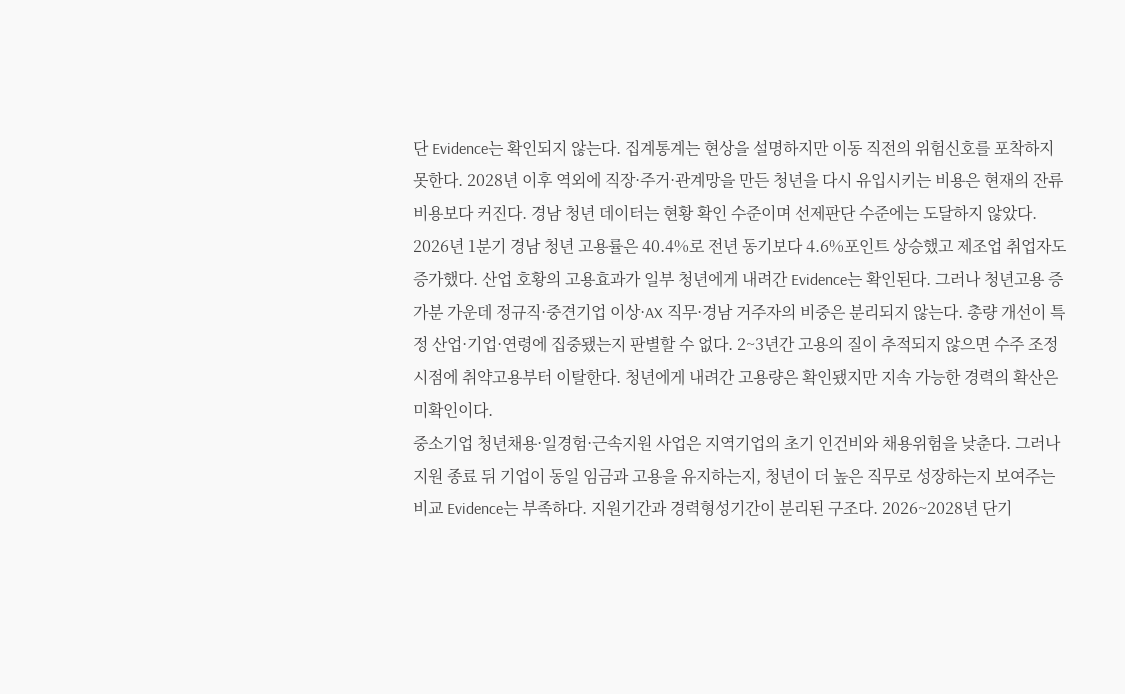단 Evidence는 확인되지 않는다. 집계통계는 현상을 설명하지만 이동 직전의 위험신호를 포착하지 못한다. 2028년 이후 역외에 직장·주거·관계망을 만든 청년을 다시 유입시키는 비용은 현재의 잔류비용보다 커진다. 경남 청년 데이터는 현황 확인 수준이며 선제판단 수준에는 도달하지 않았다.
2026년 1분기 경남 청년 고용률은 40.4%로 전년 동기보다 4.6%포인트 상승했고 제조업 취업자도 증가했다. 산업 호황의 고용효과가 일부 청년에게 내려간 Evidence는 확인된다. 그러나 청년고용 증가분 가운데 정규직·중견기업 이상·AX 직무·경남 거주자의 비중은 분리되지 않는다. 총량 개선이 특정 산업·기업·연령에 집중됐는지 판별할 수 없다. 2~3년간 고용의 질이 추적되지 않으면 수주 조정 시점에 취약고용부터 이탈한다. 청년에게 내려간 고용량은 확인됐지만 지속 가능한 경력의 확산은 미확인이다.
중소기업 청년채용·일경험·근속지원 사업은 지역기업의 초기 인건비와 채용위험을 낮춘다. 그러나 지원 종료 뒤 기업이 동일 임금과 고용을 유지하는지, 청년이 더 높은 직무로 성장하는지 보여주는 비교 Evidence는 부족하다. 지원기간과 경력형성기간이 분리된 구조다. 2026~2028년 단기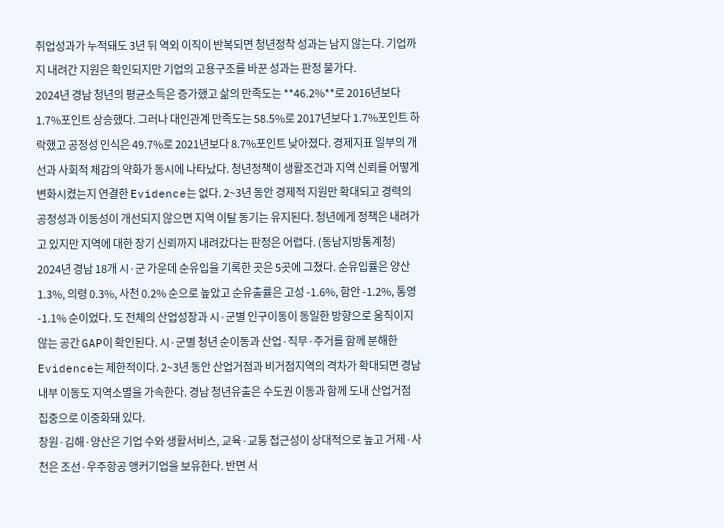취업성과가 누적돼도 3년 뒤 역외 이직이 반복되면 청년정착 성과는 남지 않는다. 기업까지 내려간 지원은 확인되지만 기업의 고용구조를 바꾼 성과는 판정 불가다.
2024년 경남 청년의 평균소득은 증가했고 삶의 만족도는 **46.2%**로 2016년보다 1.7%포인트 상승했다. 그러나 대인관계 만족도는 58.5%로 2017년보다 1.7%포인트 하락했고 공정성 인식은 49.7%로 2021년보다 8.7%포인트 낮아졌다. 경제지표 일부의 개선과 사회적 체감의 약화가 동시에 나타났다. 청년정책이 생활조건과 지역 신뢰를 어떻게 변화시켰는지 연결한 Evidence는 없다. 2~3년 동안 경제적 지원만 확대되고 경력의 공정성과 이동성이 개선되지 않으면 지역 이탈 동기는 유지된다. 청년에게 정책은 내려가고 있지만 지역에 대한 장기 신뢰까지 내려갔다는 판정은 어렵다. (동남지방통계청)
2024년 경남 18개 시·군 가운데 순유입을 기록한 곳은 5곳에 그쳤다. 순유입률은 양산 1.3%, 의령 0.3%, 사천 0.2% 순으로 높았고 순유출률은 고성 -1.6%, 함안 -1.2%, 통영 -1.1% 순이었다. 도 전체의 산업성장과 시·군별 인구이동이 동일한 방향으로 움직이지 않는 공간 GAP이 확인된다. 시·군별 청년 순이동과 산업·직무·주거를 함께 분해한 Evidence는 제한적이다. 2~3년 동안 산업거점과 비거점지역의 격차가 확대되면 경남 내부 이동도 지역소멸을 가속한다. 경남 청년유출은 수도권 이동과 함께 도내 산업거점 집중으로 이중화돼 있다.
창원·김해·양산은 기업 수와 생활서비스, 교육·교통 접근성이 상대적으로 높고 거제·사천은 조선·우주항공 앵커기업을 보유한다. 반면 서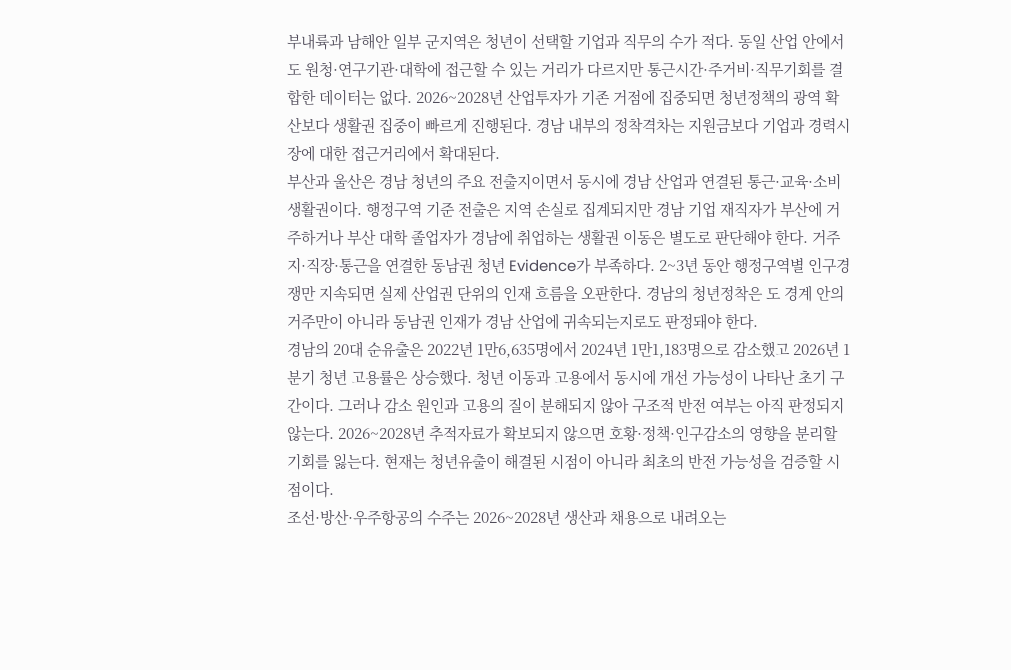부내륙과 남해안 일부 군지역은 청년이 선택할 기업과 직무의 수가 적다. 동일 산업 안에서도 원청·연구기관·대학에 접근할 수 있는 거리가 다르지만 통근시간·주거비·직무기회를 결합한 데이터는 없다. 2026~2028년 산업투자가 기존 거점에 집중되면 청년정책의 광역 확산보다 생활권 집중이 빠르게 진행된다. 경남 내부의 정착격차는 지원금보다 기업과 경력시장에 대한 접근거리에서 확대된다.
부산과 울산은 경남 청년의 주요 전출지이면서 동시에 경남 산업과 연결된 통근·교육·소비 생활권이다. 행정구역 기준 전출은 지역 손실로 집계되지만 경남 기업 재직자가 부산에 거주하거나 부산 대학 졸업자가 경남에 취업하는 생활권 이동은 별도로 판단해야 한다. 거주지·직장·통근을 연결한 동남권 청년 Evidence가 부족하다. 2~3년 동안 행정구역별 인구경쟁만 지속되면 실제 산업권 단위의 인재 흐름을 오판한다. 경남의 청년정착은 도 경계 안의 거주만이 아니라 동남권 인재가 경남 산업에 귀속되는지로도 판정돼야 한다.
경남의 20대 순유출은 2022년 1만6,635명에서 2024년 1만1,183명으로 감소했고 2026년 1분기 청년 고용률은 상승했다. 청년 이동과 고용에서 동시에 개선 가능성이 나타난 초기 구간이다. 그러나 감소 원인과 고용의 질이 분해되지 않아 구조적 반전 여부는 아직 판정되지 않는다. 2026~2028년 추적자료가 확보되지 않으면 호황·정책·인구감소의 영향을 분리할 기회를 잃는다. 현재는 청년유출이 해결된 시점이 아니라 최초의 반전 가능성을 검증할 시점이다.
조선·방산·우주항공의 수주는 2026~2028년 생산과 채용으로 내려오는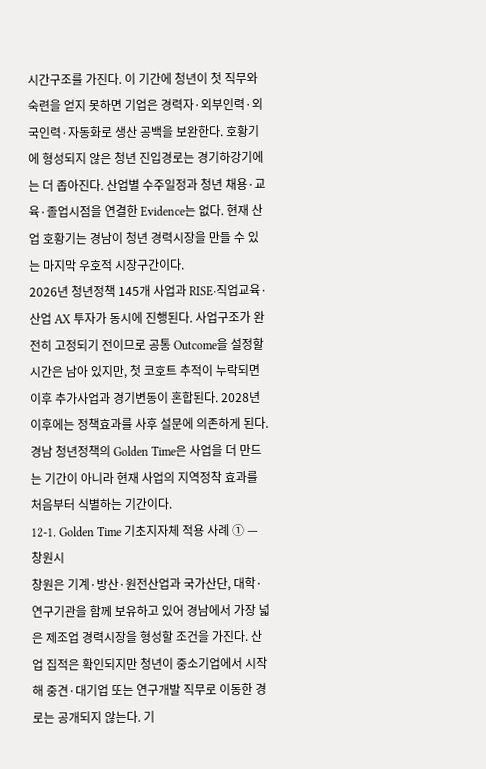시간구조를 가진다. 이 기간에 청년이 첫 직무와 숙련을 얻지 못하면 기업은 경력자·외부인력·외국인력·자동화로 생산 공백을 보완한다. 호황기에 형성되지 않은 청년 진입경로는 경기하강기에는 더 좁아진다. 산업별 수주일정과 청년 채용·교육·졸업시점을 연결한 Evidence는 없다. 현재 산업 호황기는 경남이 청년 경력시장을 만들 수 있는 마지막 우호적 시장구간이다.
2026년 청년정책 145개 사업과 RISE·직업교육·산업 AX 투자가 동시에 진행된다. 사업구조가 완전히 고정되기 전이므로 공통 Outcome을 설정할 시간은 남아 있지만, 첫 코호트 추적이 누락되면 이후 추가사업과 경기변동이 혼합된다. 2028년 이후에는 정책효과를 사후 설문에 의존하게 된다. 경남 청년정책의 Golden Time은 사업을 더 만드는 기간이 아니라 현재 사업의 지역정착 효과를 처음부터 식별하는 기간이다.
12-1. Golden Time 기초지자체 적용 사례 ① — 창원시
창원은 기계·방산·원전산업과 국가산단, 대학·연구기관을 함께 보유하고 있어 경남에서 가장 넓은 제조업 경력시장을 형성할 조건을 가진다. 산업 집적은 확인되지만 청년이 중소기업에서 시작해 중견·대기업 또는 연구개발 직무로 이동한 경로는 공개되지 않는다. 기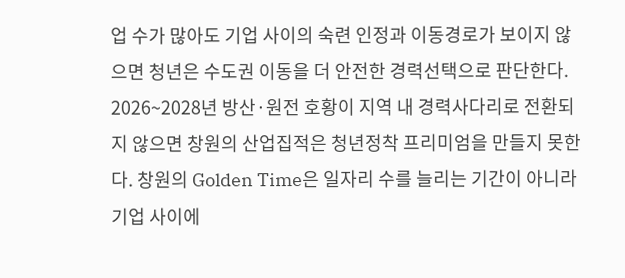업 수가 많아도 기업 사이의 숙련 인정과 이동경로가 보이지 않으면 청년은 수도권 이동을 더 안전한 경력선택으로 판단한다. 2026~2028년 방산·원전 호황이 지역 내 경력사다리로 전환되지 않으면 창원의 산업집적은 청년정착 프리미엄을 만들지 못한다. 창원의 Golden Time은 일자리 수를 늘리는 기간이 아니라 기업 사이에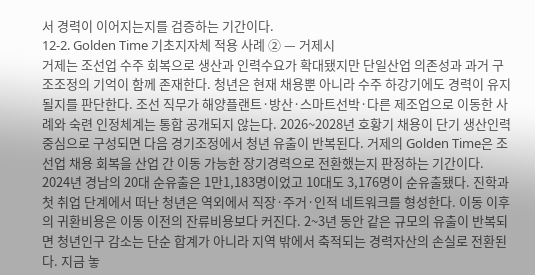서 경력이 이어지는지를 검증하는 기간이다.
12-2. Golden Time 기초지자체 적용 사례 ② — 거제시
거제는 조선업 수주 회복으로 생산과 인력수요가 확대됐지만 단일산업 의존성과 과거 구조조정의 기억이 함께 존재한다. 청년은 현재 채용뿐 아니라 수주 하강기에도 경력이 유지될지를 판단한다. 조선 직무가 해양플랜트·방산·스마트선박·다른 제조업으로 이동한 사례와 숙련 인정체계는 통합 공개되지 않는다. 2026~2028년 호황기 채용이 단기 생산인력 중심으로 구성되면 다음 경기조정에서 청년 유출이 반복된다. 거제의 Golden Time은 조선업 채용 회복을 산업 간 이동 가능한 장기경력으로 전환했는지 판정하는 기간이다.
2024년 경남의 20대 순유출은 1만1,183명이었고 10대도 3,176명이 순유출됐다. 진학과 첫 취업 단계에서 떠난 청년은 역외에서 직장·주거·인적 네트워크를 형성한다. 이동 이후의 귀환비용은 이동 이전의 잔류비용보다 커진다. 2~3년 동안 같은 규모의 유출이 반복되면 청년인구 감소는 단순 합계가 아니라 지역 밖에서 축적되는 경력자산의 손실로 전환된다. 지금 놓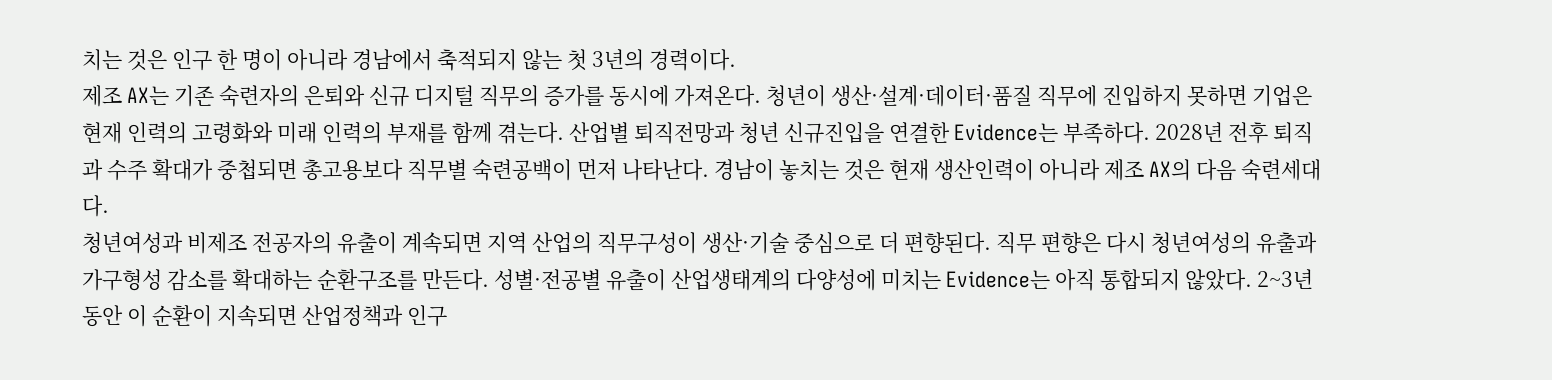치는 것은 인구 한 명이 아니라 경남에서 축적되지 않는 첫 3년의 경력이다.
제조 AX는 기존 숙련자의 은퇴와 신규 디지털 직무의 증가를 동시에 가져온다. 청년이 생산·설계·데이터·품질 직무에 진입하지 못하면 기업은 현재 인력의 고령화와 미래 인력의 부재를 함께 겪는다. 산업별 퇴직전망과 청년 신규진입을 연결한 Evidence는 부족하다. 2028년 전후 퇴직과 수주 확대가 중첩되면 총고용보다 직무별 숙련공백이 먼저 나타난다. 경남이 놓치는 것은 현재 생산인력이 아니라 제조 AX의 다음 숙련세대다.
청년여성과 비제조 전공자의 유출이 계속되면 지역 산업의 직무구성이 생산·기술 중심으로 더 편향된다. 직무 편향은 다시 청년여성의 유출과 가구형성 감소를 확대하는 순환구조를 만든다. 성별·전공별 유출이 산업생태계의 다양성에 미치는 Evidence는 아직 통합되지 않았다. 2~3년 동안 이 순환이 지속되면 산업정책과 인구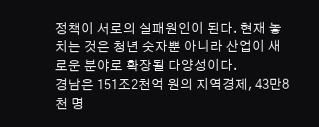정책이 서로의 실패원인이 된다. 현재 놓치는 것은 청년 숫자뿐 아니라 산업이 새로운 분야로 확장될 다양성이다.
경남은 151조2천억 원의 지역경제, 43만8천 명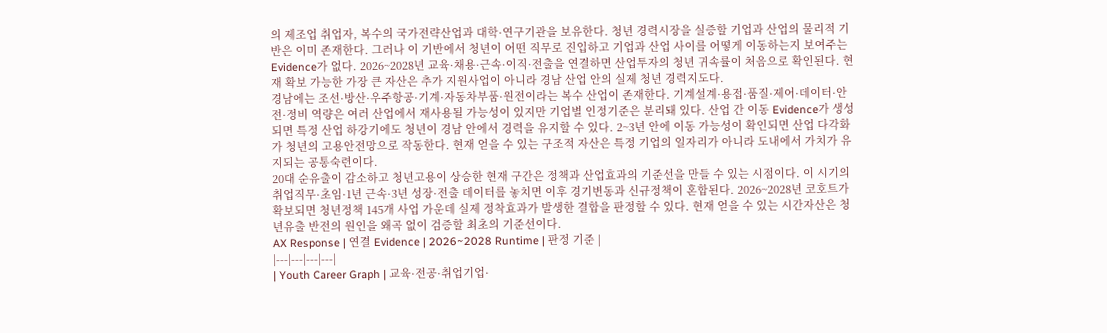의 제조업 취업자, 복수의 국가전략산업과 대학·연구기관을 보유한다. 청년 경력시장을 실증할 기업과 산업의 물리적 기반은 이미 존재한다. 그러나 이 기반에서 청년이 어떤 직무로 진입하고 기업과 산업 사이를 어떻게 이동하는지 보여주는 Evidence가 없다. 2026~2028년 교육·채용·근속·이직·전출을 연결하면 산업투자의 청년 귀속률이 처음으로 확인된다. 현재 확보 가능한 가장 큰 자산은 추가 지원사업이 아니라 경남 산업 안의 실제 청년 경력지도다.
경남에는 조선·방산·우주항공·기계·자동차부품·원전이라는 복수 산업이 존재한다. 기계설계·용접·품질·제어·데이터·안전·정비 역량은 여러 산업에서 재사용될 가능성이 있지만 기업별 인정기준은 분리돼 있다. 산업 간 이동 Evidence가 생성되면 특정 산업 하강기에도 청년이 경남 안에서 경력을 유지할 수 있다. 2~3년 안에 이동 가능성이 확인되면 산업 다각화가 청년의 고용안전망으로 작동한다. 현재 얻을 수 있는 구조적 자산은 특정 기업의 일자리가 아니라 도내에서 가치가 유지되는 공통숙련이다.
20대 순유출이 감소하고 청년고용이 상승한 현재 구간은 정책과 산업효과의 기준선을 만들 수 있는 시점이다. 이 시기의 취업직무·초임·1년 근속·3년 성장·전출 데이터를 놓치면 이후 경기변동과 신규정책이 혼합된다. 2026~2028년 코호트가 확보되면 청년정책 145개 사업 가운데 실제 정착효과가 발생한 결합을 판정할 수 있다. 현재 얻을 수 있는 시간자산은 청년유출 반전의 원인을 왜곡 없이 검증할 최초의 기준선이다.
AX Response | 연결 Evidence | 2026~2028 Runtime | 판정 기준 |
|---|---|---|---|
| Youth Career Graph | 교육·전공·취업기업·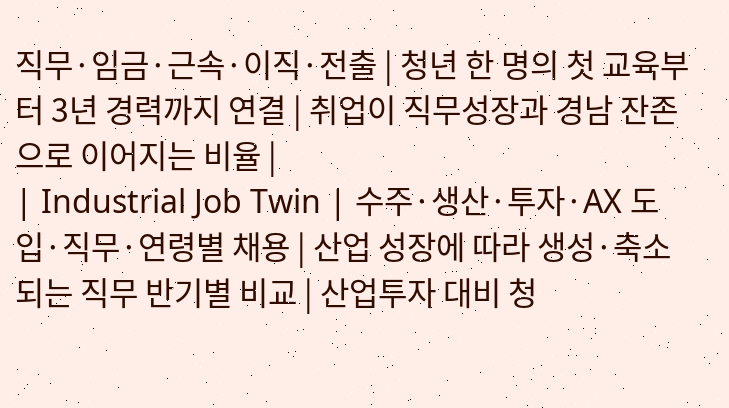직무·임금·근속·이직·전출 | 청년 한 명의 첫 교육부터 3년 경력까지 연결 | 취업이 직무성장과 경남 잔존으로 이어지는 비율 |
| Industrial Job Twin | 수주·생산·투자·AX 도입·직무·연령별 채용 | 산업 성장에 따라 생성·축소되는 직무 반기별 비교 | 산업투자 대비 청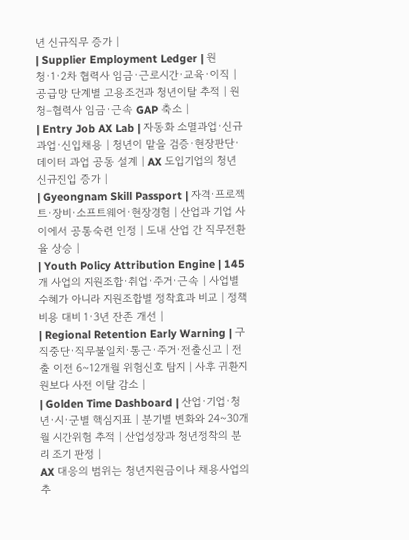년 신규직무 증가 |
| Supplier Employment Ledger | 원청·1·2차 협력사 임금·근로시간·교육·이직 | 공급망 단계별 고용조건과 청년이탈 추적 | 원청–협력사 임금·근속 GAP 축소 |
| Entry Job AX Lab | 자동화 소멸과업·신규과업·신입채용 | 청년이 맡을 검증·현장판단·데이터 과업 공동 설계 | AX 도입기업의 청년 신규진입 증가 |
| Gyeongnam Skill Passport | 자격·프로젝트·장비·소프트웨어·현장경험 | 산업과 기업 사이에서 공통숙련 인정 | 도내 산업 간 직무전환율 상승 |
| Youth Policy Attribution Engine | 145개 사업의 지원조합·취업·주거·근속 | 사업별 수혜가 아니라 지원조합별 정착효과 비교 | 정책비용 대비 1·3년 잔존 개선 |
| Regional Retention Early Warning | 구직중단·직무불일치·통근·주거·전출신고 | 전출 이전 6~12개월 위험신호 탐지 | 사후 귀환지원보다 사전 이탈 감소 |
| Golden Time Dashboard | 산업·기업·청년·시·군별 핵심지표 | 분기별 변화와 24~30개월 시간위험 추적 | 산업성장과 청년정착의 분리 조기 판정 |
AX 대응의 범위는 청년지원금이나 채용사업의 추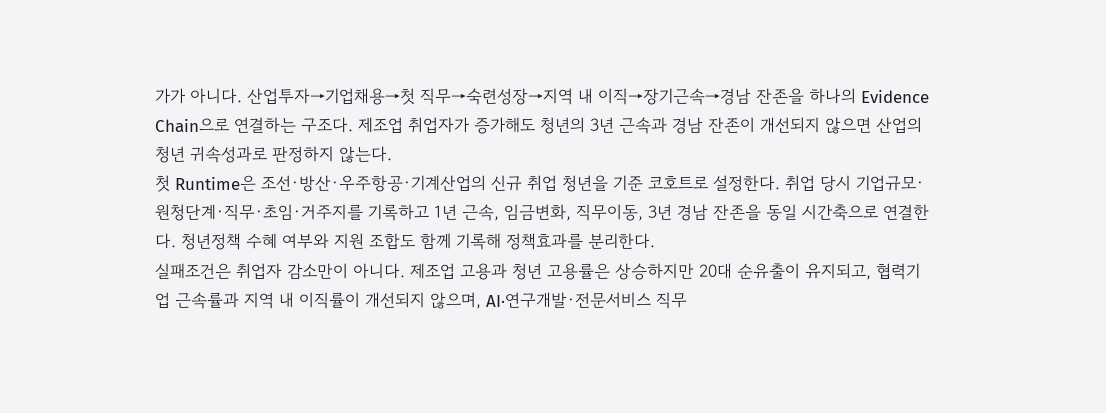가가 아니다. 산업투자→기업채용→첫 직무→숙련성장→지역 내 이직→장기근속→경남 잔존을 하나의 Evidence Chain으로 연결하는 구조다. 제조업 취업자가 증가해도 청년의 3년 근속과 경남 잔존이 개선되지 않으면 산업의 청년 귀속성과로 판정하지 않는다.
첫 Runtime은 조선·방산·우주항공·기계산업의 신규 취업 청년을 기준 코호트로 설정한다. 취업 당시 기업규모·원청단계·직무·초임·거주지를 기록하고 1년 근속, 임금변화, 직무이동, 3년 경남 잔존을 동일 시간축으로 연결한다. 청년정책 수혜 여부와 지원 조합도 함께 기록해 정책효과를 분리한다.
실패조건은 취업자 감소만이 아니다. 제조업 고용과 청년 고용률은 상승하지만 20대 순유출이 유지되고, 협력기업 근속률과 지역 내 이직률이 개선되지 않으며, AI·연구개발·전문서비스 직무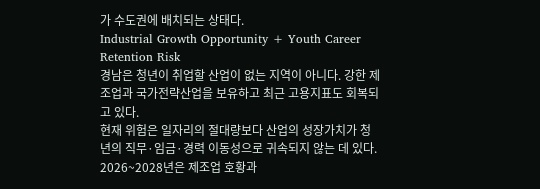가 수도권에 배치되는 상태다.
Industrial Growth Opportunity + Youth Career Retention Risk
경남은 청년이 취업할 산업이 없는 지역이 아니다. 강한 제조업과 국가전략산업을 보유하고 최근 고용지표도 회복되고 있다.
현재 위험은 일자리의 절대량보다 산업의 성장가치가 청년의 직무·임금·경력 이동성으로 귀속되지 않는 데 있다.
2026~2028년은 제조업 호황과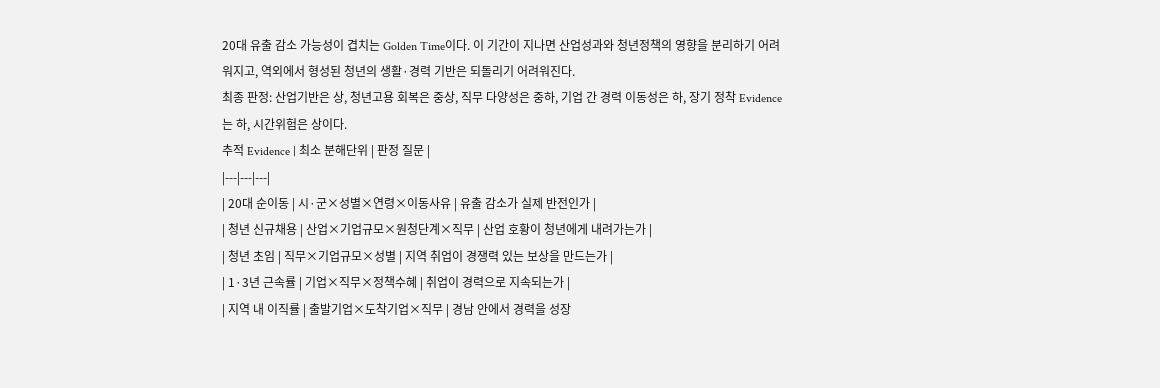20대 유출 감소 가능성이 겹치는 Golden Time이다. 이 기간이 지나면 산업성과와 청년정책의 영향을 분리하기 어려워지고, 역외에서 형성된 청년의 생활·경력 기반은 되돌리기 어려워진다.
최종 판정: 산업기반은 상, 청년고용 회복은 중상, 직무 다양성은 중하, 기업 간 경력 이동성은 하, 장기 정착 Evidence는 하, 시간위험은 상이다.
추적 Evidence | 최소 분해단위 | 판정 질문 |
|---|---|---|
| 20대 순이동 | 시·군×성별×연령×이동사유 | 유출 감소가 실제 반전인가 |
| 청년 신규채용 | 산업×기업규모×원청단계×직무 | 산업 호황이 청년에게 내려가는가 |
| 청년 초임 | 직무×기업규모×성별 | 지역 취업이 경쟁력 있는 보상을 만드는가 |
| 1·3년 근속률 | 기업×직무×정책수혜 | 취업이 경력으로 지속되는가 |
| 지역 내 이직률 | 출발기업×도착기업×직무 | 경남 안에서 경력을 성장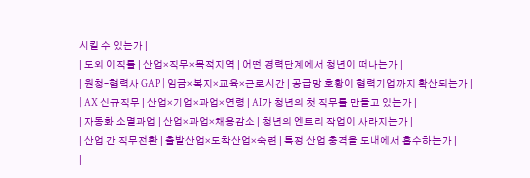시킬 수 있는가 |
| 도외 이직률 | 산업×직무×목적지역 | 어떤 경력단계에서 청년이 떠나는가 |
| 원청–협력사 GAP | 임금×복지×교육×근로시간 | 공급망 호황이 협력기업까지 확산되는가 |
| AX 신규직무 | 산업×기업×과업×연령 | AI가 청년의 첫 직무를 만들고 있는가 |
| 자동화 소멸과업 | 산업×과업×채용감소 | 청년의 엔트리 작업이 사라지는가 |
| 산업 간 직무전환 | 출발산업×도착산업×숙련 | 특정 산업 충격을 도내에서 흡수하는가 |
|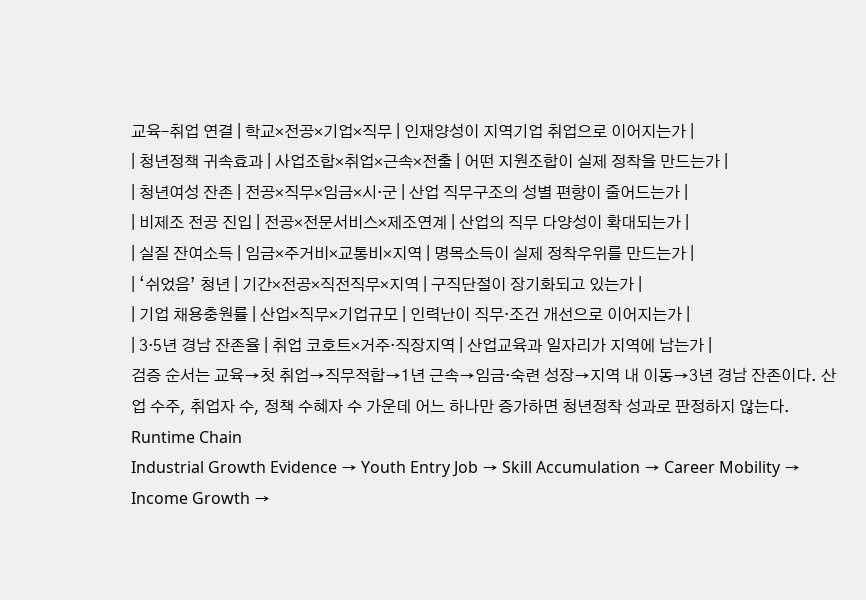교육–취업 연결 | 학교×전공×기업×직무 | 인재양성이 지역기업 취업으로 이어지는가 |
| 청년정책 귀속효과 | 사업조합×취업×근속×전출 | 어떤 지원조합이 실제 정착을 만드는가 |
| 청년여성 잔존 | 전공×직무×임금×시·군 | 산업 직무구조의 성별 편향이 줄어드는가 |
| 비제조 전공 진입 | 전공×전문서비스×제조연계 | 산업의 직무 다양성이 확대되는가 |
| 실질 잔여소득 | 임금×주거비×교통비×지역 | 명목소득이 실제 정착우위를 만드는가 |
| ‘쉬었음’ 청년 | 기간×전공×직전직무×지역 | 구직단절이 장기화되고 있는가 |
| 기업 채용충원률 | 산업×직무×기업규모 | 인력난이 직무·조건 개선으로 이어지는가 |
| 3·5년 경남 잔존율 | 취업 코호트×거주·직장지역 | 산업교육과 일자리가 지역에 남는가 |
검증 순서는 교육→첫 취업→직무적합→1년 근속→임금·숙련 성장→지역 내 이동→3년 경남 잔존이다. 산업 수주, 취업자 수, 정책 수혜자 수 가운데 어느 하나만 증가하면 청년정착 성과로 판정하지 않는다.
Runtime Chain
Industrial Growth Evidence → Youth Entry Job → Skill Accumulation → Career Mobility → Income Growth →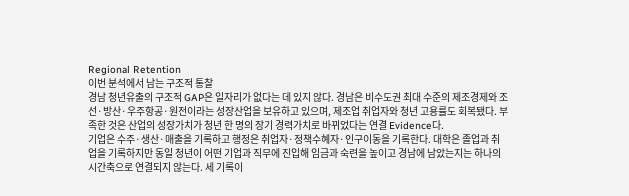Regional Retention
이번 분석에서 남는 구조적 통찰
경남 청년유출의 구조적 GAP은 일자리가 없다는 데 있지 않다. 경남은 비수도권 최대 수준의 제조경제와 조선·방산·우주항공·원전이라는 성장산업을 보유하고 있으며, 제조업 취업자와 청년 고용률도 회복됐다. 부족한 것은 산업의 성장가치가 청년 한 명의 장기 경력가치로 바뀌었다는 연결 Evidence다.
기업은 수주·생산·매출을 기록하고 행정은 취업자·정책수혜자·인구이동을 기록한다. 대학은 졸업과 취업을 기록하지만 동일 청년이 어떤 기업과 직무에 진입해 임금과 숙련을 높이고 경남에 남았는지는 하나의 시간축으로 연결되지 않는다. 세 기록이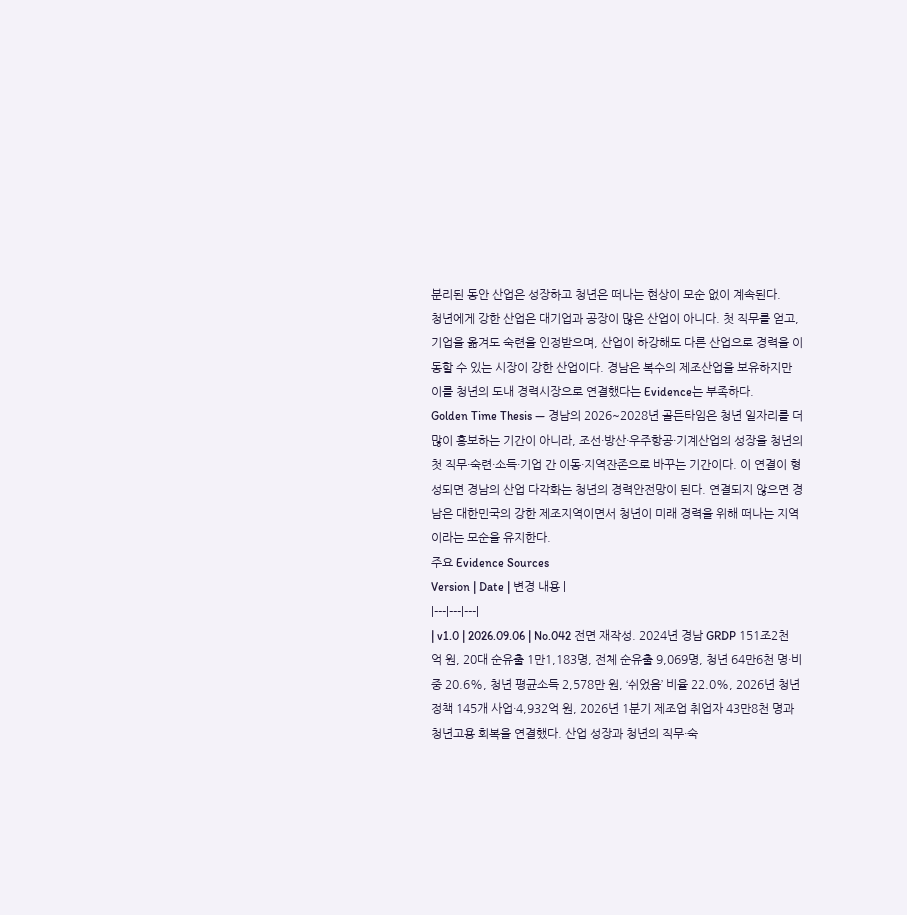분리된 동안 산업은 성장하고 청년은 떠나는 현상이 모순 없이 계속된다.
청년에게 강한 산업은 대기업과 공장이 많은 산업이 아니다. 첫 직무를 얻고, 기업을 옮겨도 숙련을 인정받으며, 산업이 하강해도 다른 산업으로 경력을 이동할 수 있는 시장이 강한 산업이다. 경남은 복수의 제조산업을 보유하지만 이를 청년의 도내 경력시장으로 연결했다는 Evidence는 부족하다.
Golden Time Thesis — 경남의 2026~2028년 골든타임은 청년 일자리를 더 많이 홍보하는 기간이 아니라, 조선·방산·우주항공·기계산업의 성장을 청년의 첫 직무·숙련·소득·기업 간 이동·지역잔존으로 바꾸는 기간이다. 이 연결이 형성되면 경남의 산업 다각화는 청년의 경력안전망이 된다. 연결되지 않으면 경남은 대한민국의 강한 제조지역이면서 청년이 미래 경력을 위해 떠나는 지역이라는 모순을 유지한다.
주요 Evidence Sources
Version | Date | 변경 내용 |
|---|---|---|
| v1.0 | 2026.09.06 | No.042 전면 재작성. 2024년 경남 GRDP 151조2천억 원, 20대 순유출 1만1,183명, 전체 순유출 9,069명, 청년 64만6천 명·비중 20.6%, 청년 평균소득 2,578만 원, ‘쉬었음’ 비율 22.0%, 2026년 청년정책 145개 사업·4,932억 원, 2026년 1분기 제조업 취업자 43만8천 명과 청년고용 회복을 연결했다. 산업 성장과 청년의 직무·숙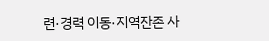련·경력 이동·지역잔존 사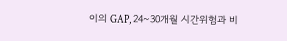이의 GAP, 24~30개월 시간위험과 비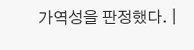가역성을 판정했다. |